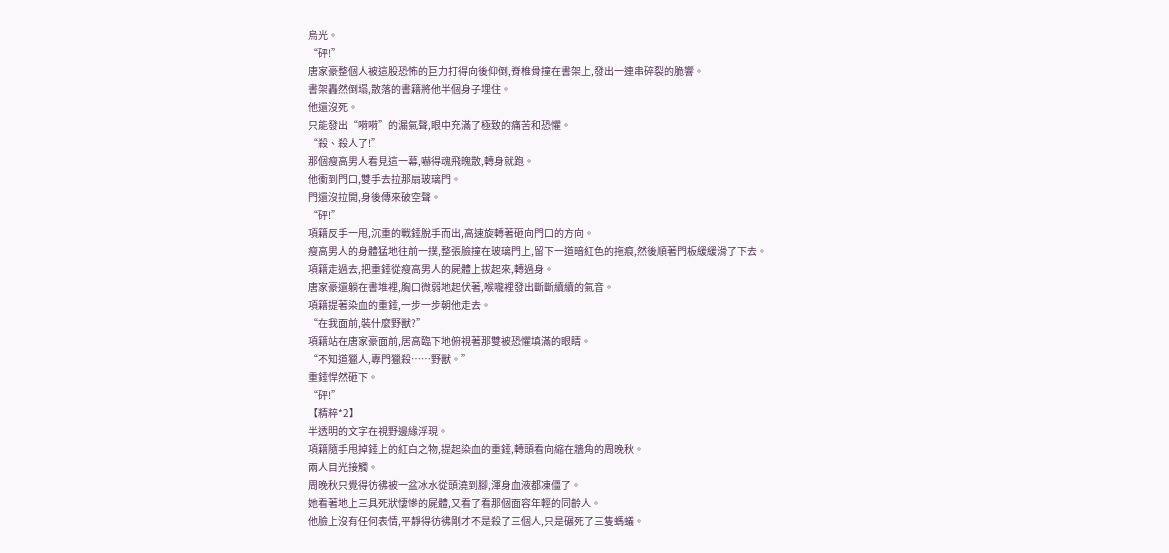烏光。
“砰!”
唐家豪整個人被這股恐怖的巨力打得向後仰倒,脊椎骨撞在書架上,發出一連串碎裂的脆響。
書架轟然倒塌,散落的書籍將他半個身子埋住。
他還沒死。
只能發出“嗬嗬”的漏氣聲,眼中充滿了極致的痛苦和恐懼。
“殺、殺人了!”
那個瘦高男人看見這一幕,嚇得魂飛魄散,轉身就跑。
他衝到門口,雙手去拉那扇玻璃門。
門還沒拉開,身後傳來破空聲。
“砰!”
項籍反手一甩,沉重的戰錘脫手而出,高速旋轉著砸向門口的方向。
瘦高男人的身體猛地往前一撲,整張臉撞在玻璃門上,留下一道暗紅色的拖痕,然後順著門板緩緩滑了下去。
項籍走過去,把重錘從瘦高男人的屍體上拔起來,轉過身。
唐家豪還躺在書堆裡,胸口微弱地起伏著,喉嚨裡發出斷斷續續的氣音。
項籍提著染血的重錘,一步一步朝他走去。
“在我面前,裝什麼野獸?”
項籍站在唐家豪面前,居高臨下地俯視著那雙被恐懼填滿的眼睛。
“不知道獵人,專門獵殺……野獸。”
重錘悍然砸下。
“砰!”
【精粹*2】
半透明的文字在視野邊緣浮現。
項籍隨手甩掉錘上的紅白之物,提起染血的重錘,轉頭看向縮在牆角的周晚秋。
兩人目光接觸。
周晚秋只覺得彷彿被一盆冰水從頭澆到腳,渾身血液都凍僵了。
她看著地上三具死狀悽慘的屍體,又看了看那個面容年輕的同齡人。
他臉上沒有任何表情,平靜得彷彿剛才不是殺了三個人,只是碾死了三隻螞蟻。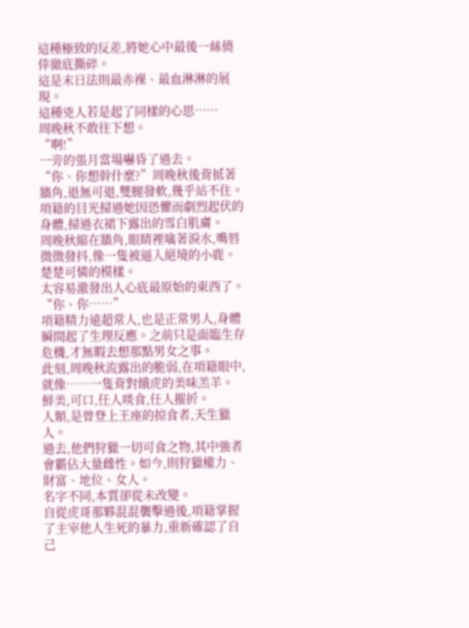這種極致的反差,將她心中最後一絲僥倖徹底撕碎。
這是末日法則最赤裸、最血淋淋的展現。
這種兇人若是起了同樣的心思……
周晚秋不敢往下想。
“啊!”
一旁的張月當場嚇昏了過去。
“你、你想幹什麼?”周晚秋後背抵著牆角,退無可退,雙腿發軟,幾乎站不住。
項籍的目光掃過她因恐懼而劇烈起伏的身體,掃過衣裙下露出的雪白肌膚。
周晚秋縮在牆角,眼睛裡噙著淚水,嘴唇微微發抖,像一隻被逼入絕境的小鹿。
楚楚可憐的模樣。
太容易激發出人心底最原始的東西了。
“你、你……”
項籍精力遠超常人,也是正常男人,身體瞬間起了生理反應。之前只是面臨生存危機,才無暇去想那點男女之事。
此刻,周晚秋流露出的脆弱,在項籍眼中,就像……一隻背對餓虎的美味羔羊。
鮮美,可口,任人啖食,任人摧折。
人類,是曾登上王座的掠食者,天生獵人。
過去,他們狩獵一切可食之物,其中強者會霸佔大量雌性。如今,則狩獵權力、財富、地位、女人。
名字不同,本質卻從未改變。
自從虎哥那夥混混襲擊過後,項籍掌握了主宰他人生死的暴力,重新確認了自己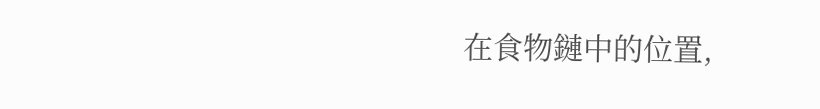在食物鏈中的位置,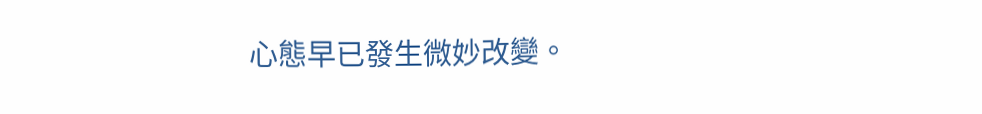心態早已發生微妙改變。